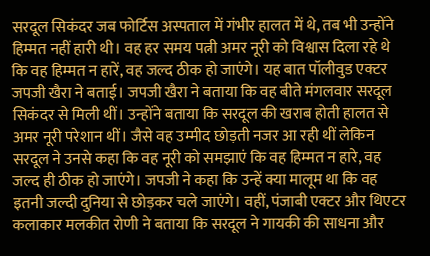सरदूल सिकंदर जब फोर्टिस अस्पताल में गंभीर हालत में थे, तब भी उन्होंने हिम्मत नहीं हारी थी। वह हर समय पत्नी अमर नूरी को विश्वास दिला रहे थे कि वह हिम्मत न हारें, वह जल्द ठीक हो जाएंगे। यह बात पॉलीवुड एक्टर जपजी खैरा ने बताई। जपजी खैरा ने बताया कि वह बीते मंगलवार सरदूल सिकंदर से मिली थीं। उन्होंने बताया कि सरदूल की खराब होती हालत से अमर नूरी परेशान थीं। जैसे वह उम्मीद छोड़ती नजर आ रही थीं लेकिन सरदूल ने उनसे कहा कि वह नूरी को समझाएं कि वह हिम्मत न हारे, वह जल्द ही ठीक हो जाएंगे। जपजी ने कहा कि उन्हें क्या मालूम था कि वह इतनी जल्दी दुनिया से छोड़कर चले जाएंगे। वहीं, पंजाबी एक्टर और थिएटर कलाकार मलकीत रोणी ने बताया कि सरदूल ने गायकी की साधना और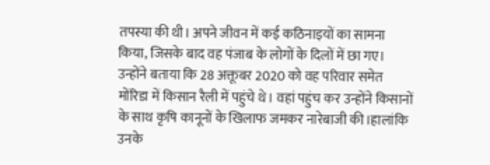तपस्या की थी। अपने जीवन में कई कठिनाइयों का सामना किया, जिसके बाद वह पंजाब के लोगों के दिलों में छा गए। उन्होंने बताया कि 28 अक्तूबर 2020 को वह परिवार समेत मोंरिडा में किसान रैली में पहुंचे थे। वहां पहुंच कर उन्होंने किसानों के साथ कृषि कानूनों के खिलाफ जमकर नारेबाजी की।हालांकि उनके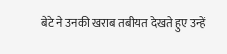बेटे ने उनकी खराब तबीयत देखते हुए उन्हें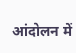आंदोलन में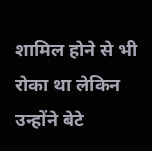शामिल होने से भी रोका था लेकिन उन्होंने बेटे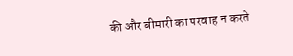की और बीमारी का परवाह न करते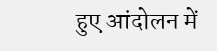हुए आंदोलन में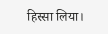हिस्सा लिया।